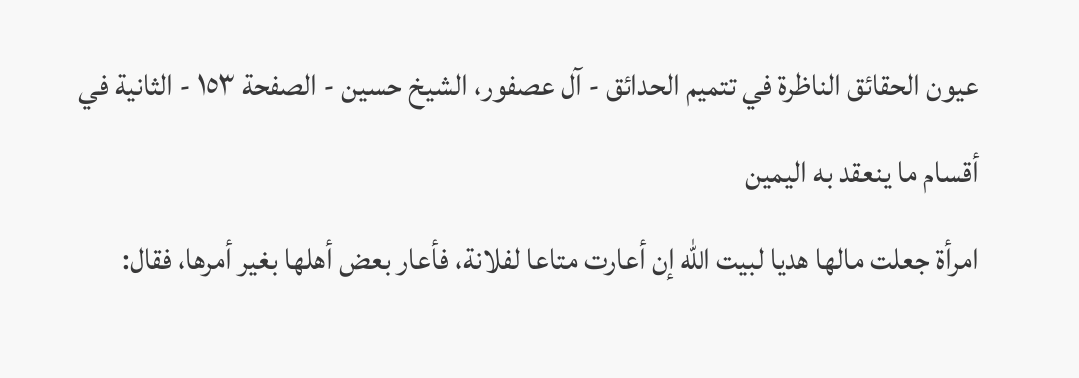عيون الحقائق الناظرة في تتميم الحدائق - آل عصفور، الشيخ حسين - الصفحة ١٥٣ - الثانية في أقسام ما ينعقد به اليمين
امرأة جعلت مالها هديا لبيت الله إن أعارت متاعا لفلانة، فأعار بعض أهلها بغير أمرها، فقال: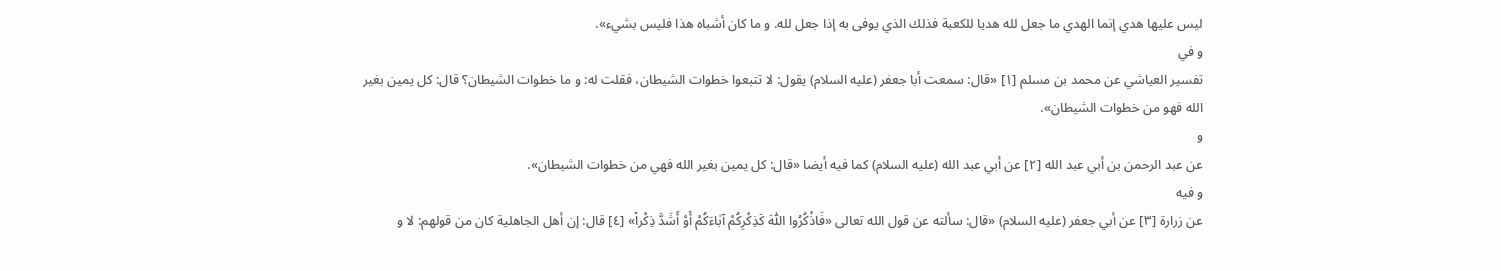ليس عليها هدي إنما الهدي ما جعل لله هديا للكعبة فذلك الذي يوفى به إذا جعل لله. و ما كان أشباه هذا فليس بشيء».
و في
تفسير العياشي عن محمد بن مسلم [١] «قال: سمعت أبا جعفر (عليه السلام) يقول: لا تتبعوا خطوات الشيطان، فقلت له: و ما خطوات الشيطان؟ قال: كل يمين بغير الله فهو من خطوات الشيطان».
و
عن عبد الرحمن بن أبي عبد الله [٢] عن أبي عبد الله (عليه السلام) كما فيه أيضا «قال: كل يمين بغير الله فهي من خطوات الشيطان».
و فيه
عن زرارة [٣] عن أبي جعفر (عليه السلام) «قال: سألته عن قول الله تعالى «فَاذْكُرُوا اللّٰهَ كَذِكْرِكُمْ آبٰاءَكُمْ أَوْ أَشَدَّ ذِكْراً» [٤] قال: إن أهل الجاهلية كان من قولهم: لا و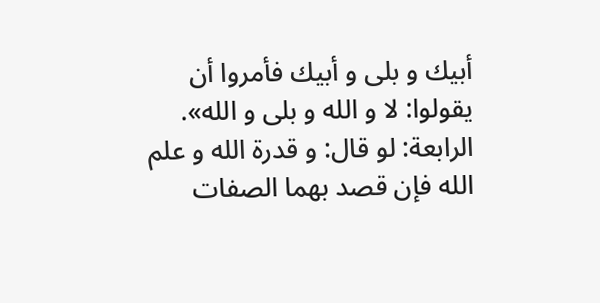أبيك و بلى و أبيك فأمروا أن يقولوا: لا و الله و بلى و الله».
الرابعة: لو قال: و قدرة الله و علم الله فإن قصد بهما الصفات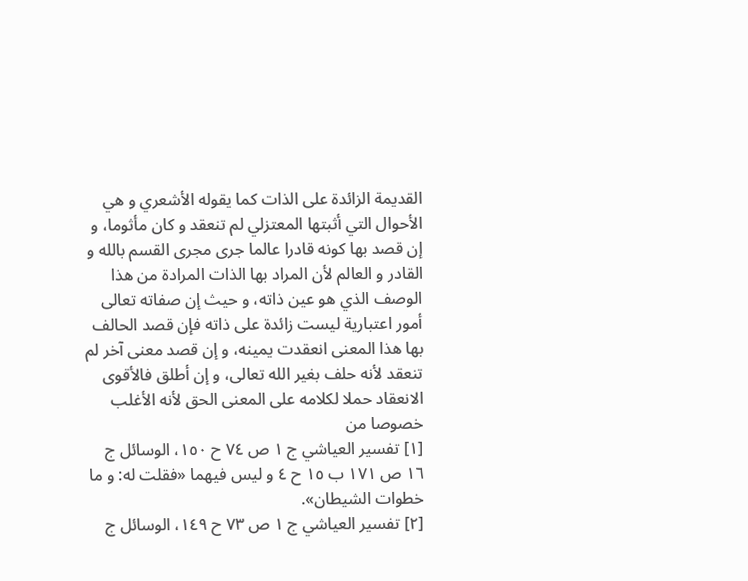القديمة الزائدة على الذات كما يقوله الأشعري و هي الأحوال التي أثبتها المعتزلي لم تنعقد و كان مأثوما، و إن قصد بها كونه قادرا عالما جرى مجرى القسم بالله و القادر و العالم لأن المراد بها الذات المرادة من هذا الوصف الذي هو عين ذاته، و حيث إن صفاته تعالى أمور اعتبارية ليست زائدة على ذاته فإن قصد الحالف بها هذا المعنى انعقدت يمينه، و إن قصد معنى آخر لم تنعقد لأنه حلف بغير الله تعالى، و إن أطلق فالأقوى الانعقاد حملا لكلامه على المعنى الحق لأنه الأغلب خصوصا من
[١] تفسير العياشي ج ١ ص ٧٤ ح ١٥٠، الوسائل ج ١٦ ص ١٧١ ب ١٥ ح ٤ و ليس فيهما «فقلت له: و ما خطوات الشيطان».
[٢] تفسير العياشي ج ١ ص ٧٣ ح ١٤٩، الوسائل ج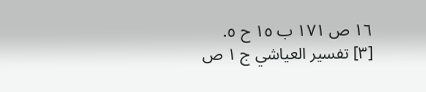١٦ ص ١٧١ ب ١٥ ح ٥.
[٣] تفسير العياشي ج ١ ص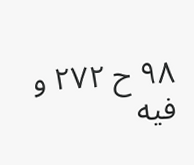٩٨ ح ٢٧٢ و فيه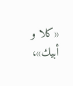«كلا و أبيك»،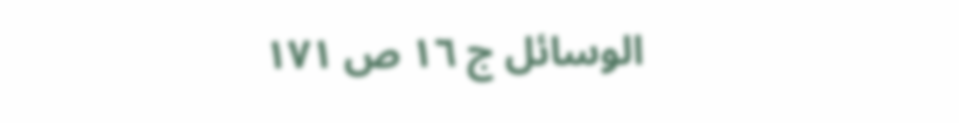الوسائل ج ١٦ ص ١٧١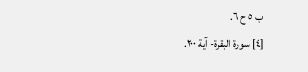ب ٥ ح ٦.
[٤] سورة البقرة- آية ٢٠٠.